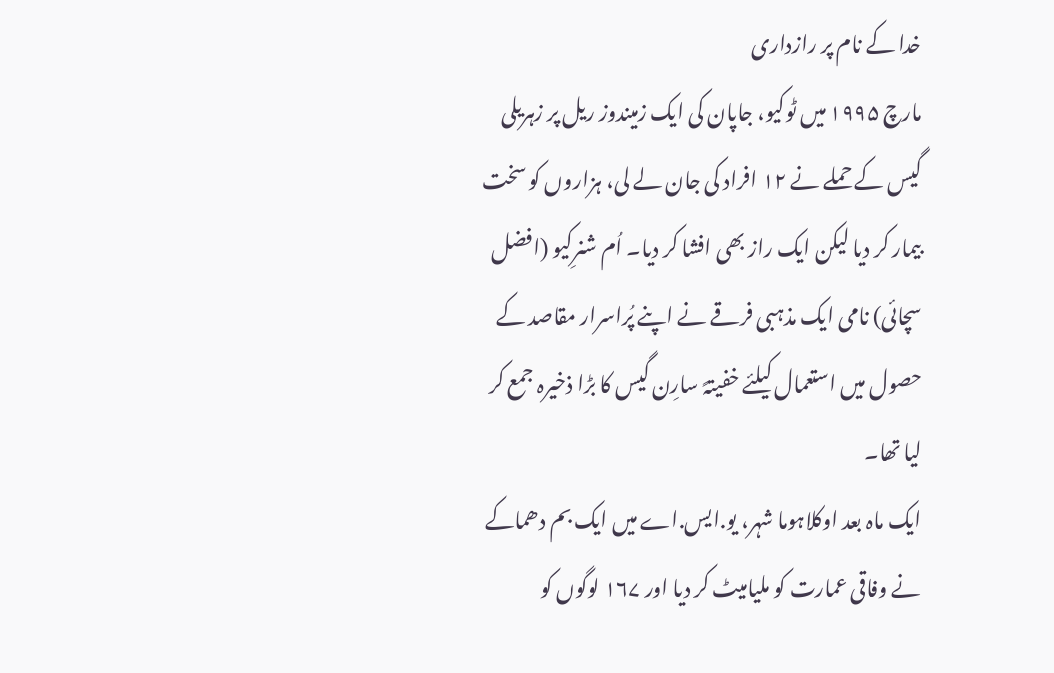خدا کے نام پر رازداری
مارچ ۱۹۹۵ میں ٹوکیو، جاپان کی ایک زمیندوز ریل پر زہریلی گیس کے حملے نے ۱۲ افراد کی جان لے لی، ہزاروں کو سخت بیمار کر دیا لیکن ایک راز بھی افشا کر دیا۔ اُم شنرِکیو (افضل سچائی) نامی ایک مذہبی فرقے نے اپنے پُراسرار مقاصد کے حصول میں استعمال کیلئے خفیتہً سارِن گیس کا بڑا ذخیرہ جمع کر لیا تھا۔
ایک ماہ بعد اوکلاہوما شہر، یو.ایس.اے میں ایک بم دھماکے نے وفاقی عمارت کو ملیامیٹ کر دیا اور ۱۶۷ لوگوں کو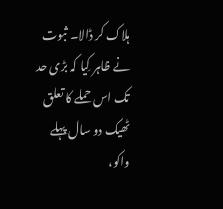ہلاک کر ڈالا۔ ثبوت نے ظاہر کِیا کہ بڑی حد تک اس حملے کا تعلق ٹھیک دو سال پہلے واکو،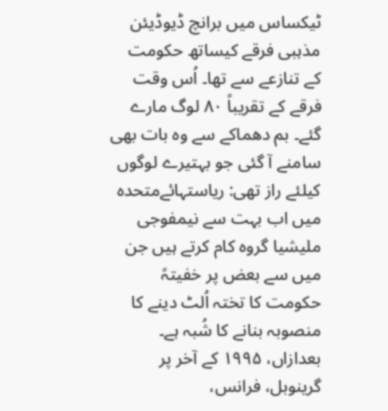ٹیکساس میں برانچ ڈیوڈیئن مذہبی فرقے کیساتھ حکومت کے تنازعے سے تھا۔ اُس وقت فرقے کے تقریباً ۸۰ لوگ مارے گئے۔ بم دھماکے سے وہ بات بھی سامنے آ گئی جو بہتیرے لوگوں کیلئے راز تھی: ریاستہائےمتحدہ میں اب بہت سے نیمفوجی ملیشیا گروہ کام کرتے ہیں جن میں سے بعض پر خفیتہً حکومت کا تختہ اُلٹ دینے کا منصوبہ بنانے کا شُبہ ہے۔
بعدازاں، ۱۹۹۵ کے آخر پر گرینوبل، فرانس،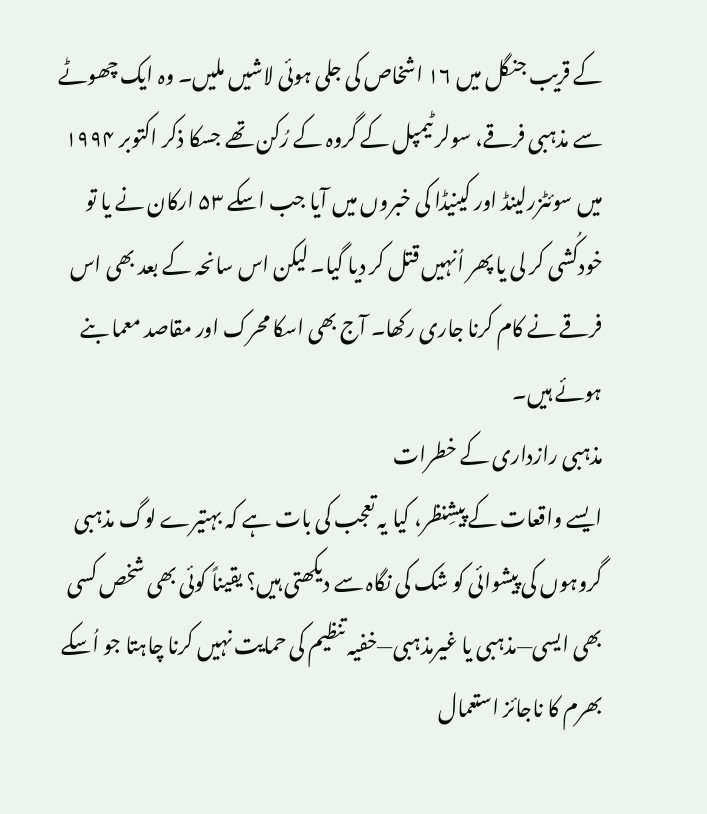کے قریب جنگل میں ۱۶ اشخاص کی جلی ہوئی لاشیں ملیں۔ وہ ایک چھوٹے سے مذہبی فرقے، سولر ٹیمپل کے گروہ کے رُکن تھے جسکا ذکر اکتوبر ۱۹۹۴ میں سوئٹزرلینڈ اور کینیڈا کی خبروں میں آیا جب اسکے ۵۳ ارکان نے یا تو خودکُشی کر لی یا پھر اُنہیں قتل کر دیا گیا۔ لیکن اس سانحہ کے بعد بھی اس فرقے نے کام کرنا جاری رکھا۔ آج بھی اسکا محرک اور مقاصد معما بنے ہوئے ہیں۔
مذہبی رازداری کے خطرات
ایسے واقعات کے پیشِنظر، کیا یہ تعجب کی بات ہے کہ بہتیرے لوگ مذہبی گروہوں کی پیشوائی کو شک کی نگاہ سے دیکھتی ہیں؟ یقیناً کوئی بھی شخص کسی بھی ایسی—مذہبی یا غیرمذہبی—خفیہ تنظیم کی حمایت نہیں کرنا چاہتا جو اُسکے بھرم کا ناجائز استعمال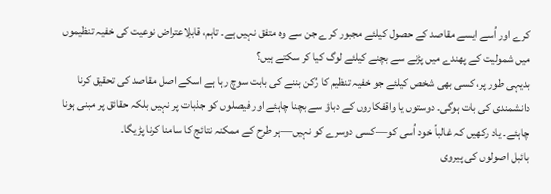کرے اور اُسے ایسے مقاصد کے حصول کیلئے مجبور کرے جن سے وہ متفق نہیں ہے۔ تاہم، قابلِاعتراض نوعیت کی خفیہ تنظیموں میں شمولیت کے پھندے میں پڑنے سے بچنے کیلئے لوگ کیا کر سکتے ہیں؟
بدیہی طور پر، کسی بھی شخص کیلئے جو خفیہ تنظیم کا رُکن بننے کی بابت سوچ رہا ہے اسکے اصل مقاصد کی تحقیق کرنا دانشمندی کی بات ہوگی۔ دوستوں یا واقفکاروں کے دباؤ سے بچنا چاہئے اور فیصلوں کو جذبات پر نہیں بلکہ حقائق پر مبنی ہونا چاہئے۔ یاد رکھیں کہ غالباً خود اُسی کو—کسی دوسرے کو نہیں—ہر طرح کے ممکنہ نتائج کا سامنا کرنا پڑیگا۔
بائبل اصولوں کی پیروی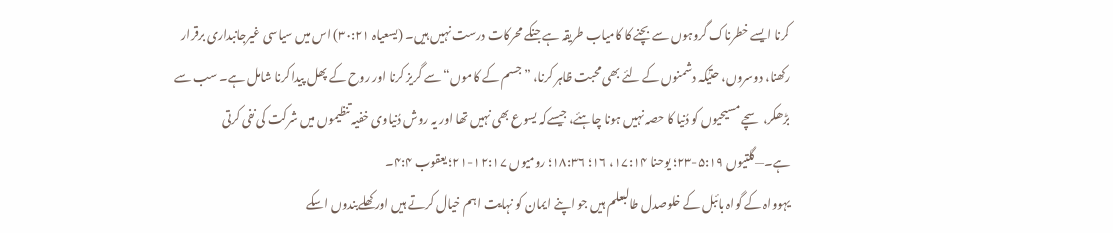کرنا ایسے خطرناک گروہوں سے بچنے کا کامیاب طریقہ ہے جنکے محرکات درست نہیں ہیں۔ (یسعیاہ ۳۰:۲۱) اس میں سیاسی غیرجانبداری برقرار رکھنا، دوسروں، حتیٰکہ دشمنوں کے لئے بھی محبت ظاہر کرنا، ”جسم کے کاموں“ سے گریز کرنا اور روح کے پھل پیدا کرنا شامل ہے۔ سب سے بڑھکر، سچے مسیحیوں کو دُنیا کا حصہ نہیں ہونا چاہئے، جیسےکہ یسوع بھی نہیں تھا اور یہ روش دُنیاوی خفیہ تنظیموں میں شرکت کی نفی کرتی ہے۔—گلتیوں ۵:۱۹-۲۳؛ یوحنا ۱۷:۱۴، ۱۶؛ ۱۸:۳۶؛ رومیوں ۱۲:۱۷-۲۱؛ یعقوب ۴:۴۔
یہوواہ کے گواہ بائبل کے خلوصدل طالبعلم ہیں جو اپنے ایمان کو نہایت اہم خیال کرتے ہیں اور کھلےبندوں اسکے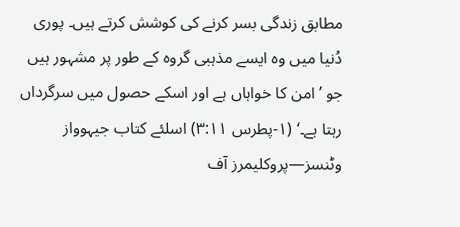مطابق زندگی بسر کرنے کی کوشش کرتے ہیں۔ پوری دُنیا میں وہ ایسے مذہبی گروہ کے طور پر مشہور ہیں جو ’امن کا خواہاں ہے اور اسکے حصول میں سرگرداں رہتا ہے۔‘ (۱-پطرس ۳:۱۱) اسلئے کتاب جیہوواز وٹنسز—پروکلیمرز آف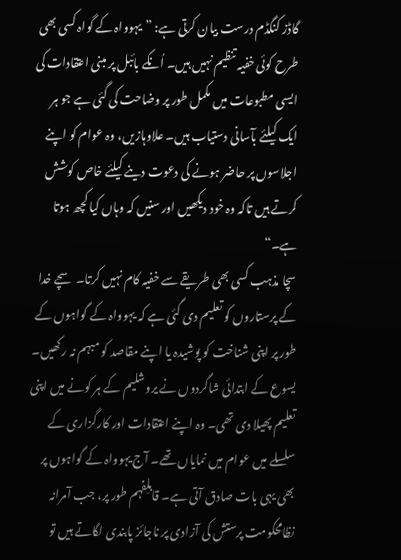گاڈز کنگڈم درست بیان کرتی ہے: ”یہوواہ کے گواہ کسی بھی طرح کوئی خفیہ تنظیم نہیں ہیں۔ اُنکے بائبل پر مبنی اعتقادات کی ایسی مطبوعات میں مکمل طور پر وضاحت کی گئی ہے جو ہر ایک کیلئے بآسانی دستیاب ہیں۔ علاوہازیں، وہ عوام کو اپنے اجلاسوں پر حاضر ہونے کی دعوت دینے کیلئے خاص کوشش کرتے ہیں تاکہ وہ خود دیکھیں اور سنیں کہ وہاں کیا کچھ ہوتا ہے۔“
سچا مذہب کسی بھی طریقے سے خفیہ کام نہیں کرتا۔ سچے خدا کے پرستاروں کو تعلیم دی گئی ہے کہ یہوواہ کے گواہوں کے طور پر اپنی شناخت کو پوشیدہ یا اپنے مقاصد کو مبہم نہ رکھیں۔ یسوع کے ابتدائی شاگردوں نے یروشلیم کے ہر کونے میں اپنی تعلیم پھیلا دی تھی۔ وہ اپنے اعتقادات اور کارگزاری کے سلسلے میں عوام میں نمایاں تھے۔ آج یہوواہ کے گواہوں پر بھی یہی بات صادق آتی ہے۔ قابلِفہم طور پر، جب آمرانہ نظامِحکومت پرستش کی آزادی پر ناجائز پابندی لگاتے ہیں تو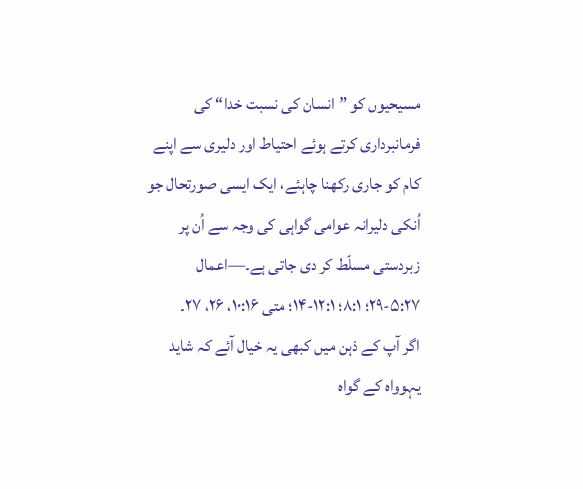مسیحیوں کو ”انسان کی نسبت خدا“ کی فرمانبرداری کرتے ہوئے احتیاط اور دلیری سے اپنے کام کو جاری رکھنا چاہئے، ایک ایسی صورتحال جو اُنکی دلیرانہ عوامی گواہی کی وجہ سے اُن پر زبردستی مسلّط کر دی جاتی ہے۔—اعمال ۵:۲۷-۲۹؛ ۸:۱؛ ۱۲:۱-۱۴؛ متی ۱۰:۱۶، ۲۶، ۲۷۔
اگر آپ کے ذہن میں کبھی یہ خیال آئے کہ شاید یہوواہ کے گواہ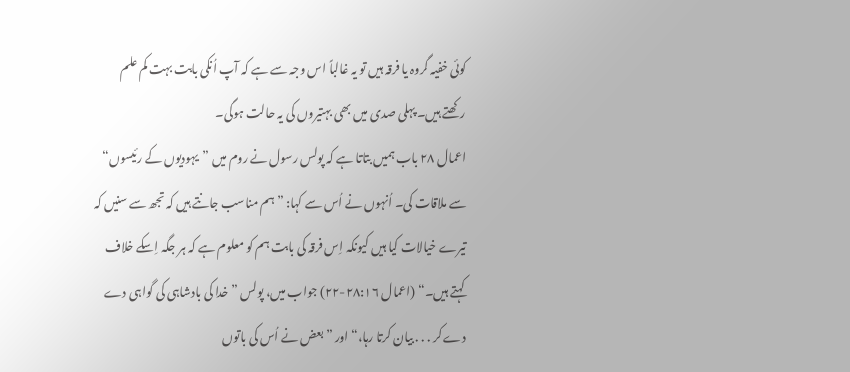کوئی خفیہ گروہ یا فرقہ ہیں تو یہ غالباً اس وجہ سے ہے کہ آپ اُنکی بابت بہت کم علم رکھتے ہیں۔ پہلی صدی میں بھی بہتیروں کی یہ حالت ہوگی۔
اعمال ۲۸ باب ہمیں بتاتا ہے کہ پولس رسول نے روم میں ”یہودیوں کے رئیسوں“ سے ملاقات کی۔ اُنہوں نے اُس سے کہا: ”ہم مناسب جانتے ہیں کہ تجھ سے سنیں کہ تیرے خیالات کیا ہیں کیونکہ اِس فرقہ کی بابت ہم کو معلوم ہے کہ ہر جگہ اِسکے خلاف کہتے ہیں۔“ (اعمال ۲۸:۱۶-۲۲) جواب میں، پولس ”خدا کی بادشاہی کی گواہی دے دے کر . . . بیان کرتا رہا،“ اور ”بعض نے اُس کی باتوں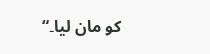کو مان لیا۔“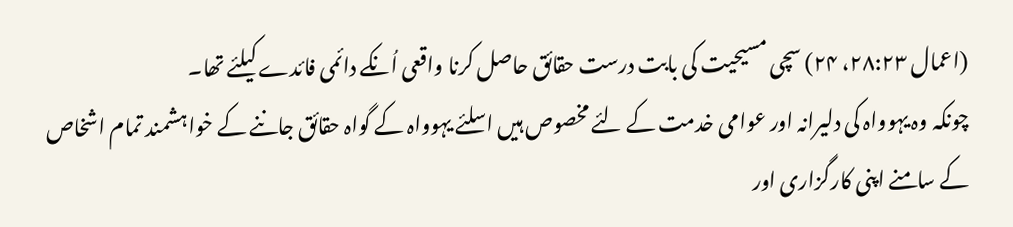(اعمال ۲۸:۲۳، ۲۴) سچی مسیحیت کی بابت درست حقائق حاصل کرنا واقعی اُنکے دائمی فائدے کیلئے تھا۔
چونکہ وہ یہوواہ کی دلیرانہ اور عوامی خدمت کے لئے مخصوص ہیں اسلئے یہوواہ کے گواہ حقائق جاننے کے خواہشمند تمام اشخاص کے سامنے اپنی کارگزاری اور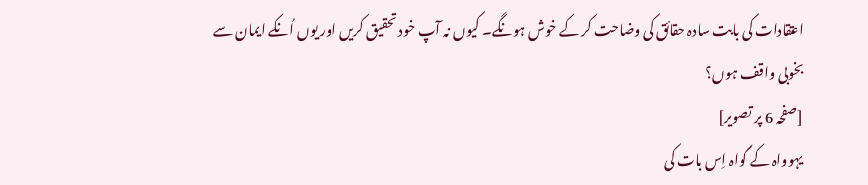اعتقادات کی بابت سادہ حقائق کی وضاحت کر کے خوش ہونگے۔ کیوں نہ آپ خود تحقیق کریں اور یوں اُنکے ایمان سے بخوبی واقف ہوں؟
[صفحہ 6 پر تصویر]
یہوواہ کے گواہ اِس بات کی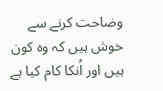وضاحت کرنے سے خوش ہیں کہ وہ کون ہیں اور اُنکا کام کیا ہے